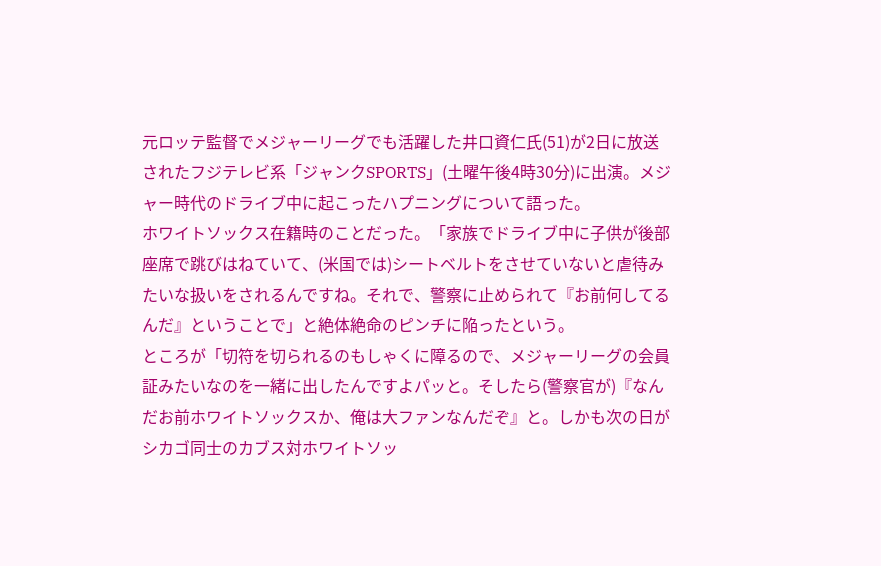元ロッテ監督でメジャーリーグでも活躍した井口資仁氏(51)が2日に放送されたフジテレビ系「ジャンクSPORTS」(土曜午後4時30分)に出演。メジャー時代のドライブ中に起こったハプニングについて語った。
ホワイトソックス在籍時のことだった。「家族でドライブ中に子供が後部座席で跳びはねていて、(米国では)シートベルトをさせていないと虐待みたいな扱いをされるんですね。それで、警察に止められて『お前何してるんだ』ということで」と絶体絶命のピンチに陥ったという。
ところが「切符を切られるのもしゃくに障るので、メジャーリーグの会員証みたいなのを一緒に出したんですよパッと。そしたら(警察官が)『なんだお前ホワイトソックスか、俺は大ファンなんだぞ』と。しかも次の日がシカゴ同士のカブス対ホワイトソッ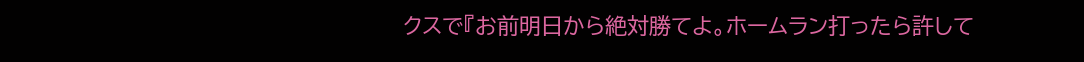クスで『お前明日から絶対勝てよ。ホームラン打ったら許して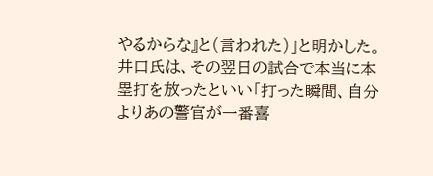やるからな』と(言われた)」と明かした。
井口氏は、その翌日の試合で本当に本塁打を放ったといい「打った瞬間、自分よりあの警官が一番喜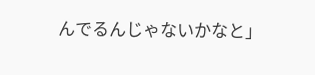んでるんじゃないかなと」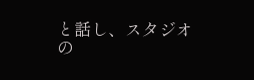と話し、スタジオの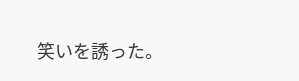笑いを誘った。